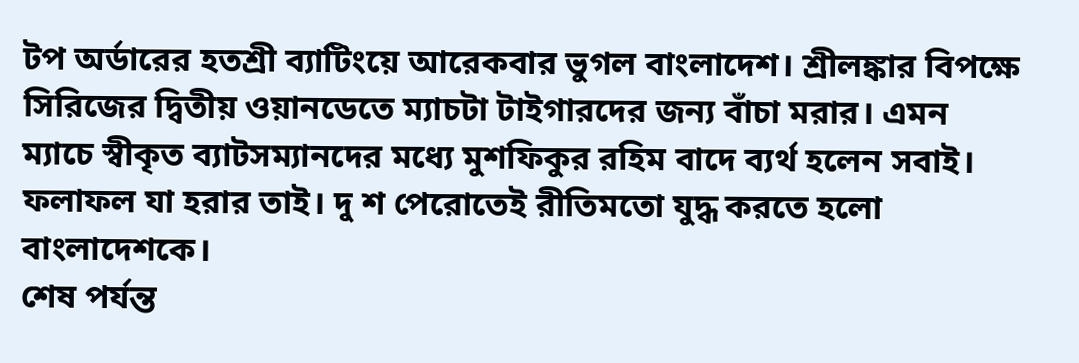টপ অর্ডারের হতশ্রী ব্যাটিংয়ে আরেকবার ভুগল বাংলাদেশ। শ্রীলঙ্কার বিপক্ষে সিরিজের দ্বিতীয় ওয়ানডেতে ম্যাচটা টাইগারদের জন্য বাঁচা মরার। এমন ম্যাচে স্বীকৃত ব্যাটসম্যানদের মধ্যে মুশফিকুর রহিম বাদে ব্যর্থ হলেন সবাই। ফলাফল যা হরার তাই। দু শ পেরোতেই রীতিমতো যুদ্ধ করতে হলো বাংলাদেশকে।
শেষ পর্যন্ত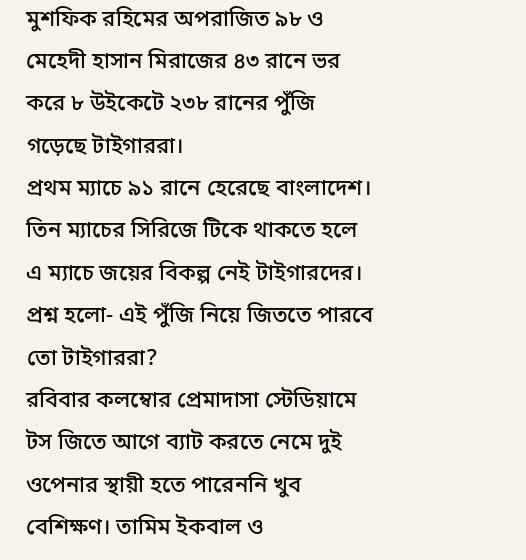মুশফিক রহিমের অপরাজিত ৯৮ ও মেহেদী হাসান মিরাজের ৪৩ রানে ভর করে ৮ উইকেটে ২৩৮ রানের পুঁজি গড়েছে টাইগাররা।
প্রথম ম্যাচে ৯১ রানে হেরেছে বাংলাদেশ। তিন ম্যাচের সিরিজে টিকে থাকতে হলে এ ম্যাচে জয়ের বিকল্প নেই টাইগারদের। প্রশ্ন হলো- এই পুঁজি নিয়ে জিততে পারবে তো টাইগাররা?
রবিবার কলম্বোর প্রেমাদাসা স্টেডিয়ামে টস জিতে আগে ব্যাট করতে নেমে দুই ওপেনার স্থায়ী হতে পারেননি খুব বেশিক্ষণ। তামিম ইকবাল ও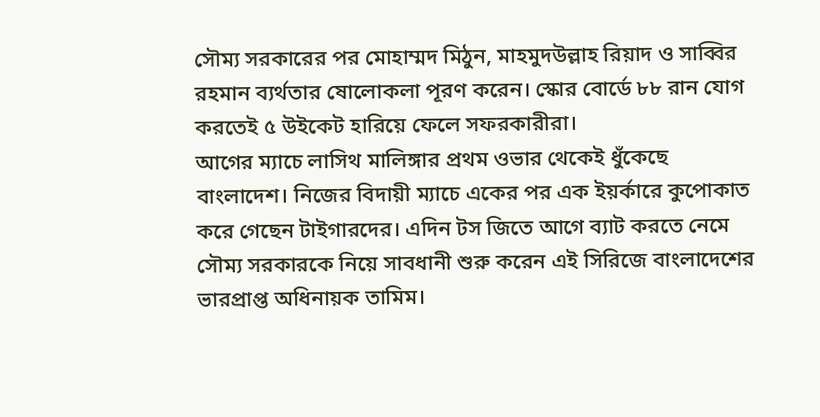সৌম্য সরকারের পর মোহাম্মদ মিঠুন, মাহমুদউল্লাহ রিয়াদ ও সাব্বির রহমান ব্যর্থতার ষোলোকলা পূরণ করেন। স্কোর বোর্ডে ৮৮ রান যোগ করতেই ৫ উইকেট হারিয়ে ফেলে সফরকারীরা।
আগের ম্যাচে লাসিথ মালিঙ্গার প্রথম ওভার থেকেই ধুঁকেছে বাংলাদেশ। নিজের বিদায়ী ম্যাচে একের পর এক ইয়র্কারে কুপোকাত করে গেছেন টাইগারদের। এদিন টস জিতে আগে ব্যাট করতে নেমে সৌম্য সরকারকে নিয়ে সাবধানী শুরু করেন এই সিরিজে বাংলাদেশের ভারপ্রাপ্ত অধিনায়ক তামিম।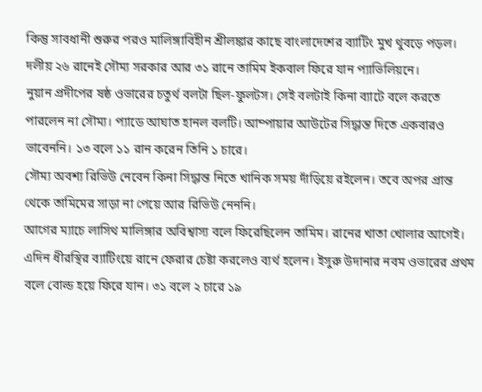কিন্তু সাবধানী শুরুর পরও মালিঙ্গাবিহীন শ্রীলঙ্কার কাছে বাংলাদেশের ব্যাটিং মুখ থুবড়ে পড়ল। দলীয় ২৬ রানেই সৌম্য সরকার আর ৩১ রানে তামিম ইকবাল ফিরে যান প্যাভিলিয়নে।
নুয়ান প্রদীপের ষষ্ঠ ওভারের চতুর্থ বলটা ছিল-ফুলটস। সেই বলটাই কিনা ব্যাটে বলে করতে পারলেন না সৌম্য। প্যাডে আঘাত হানল বলটি। আম্পায়ার আউটের সিদ্ধান্ত দিতে একবারও ভাবেননি। ১৩ বলে ১১ রান করেন তিনি ১ চারে।
সৌম্য অবশ্য রিভিউ নেবেন কিনা সিদ্ধান্ত নিতে খানিক সময় দাঁড়িয়ে রইলেন। তবে অপর প্রান্ত থেকে তামিমের সাড়া না পেয়ে আর রিভিউ নেননি।
আগের ম্যাচে লাসিথ মালিঙ্গার অবিশ্বাস্য বলে ফিরেছিলেন তামিম। রানের খাতা খোলার আগেই। এদিন ধীরস্থির ব্যাটিংয়ে রানে ফেরার চেষ্টা করলেও ব্যর্থ হলেন। ইসুরু উদানার নবম ওভারের প্রথম বলে বোল্ড হয়ে ফিরে যান। ৩১ বলে ২ চারে ১৯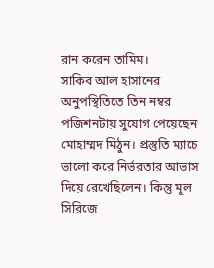রান করেন তামিম।
সাকিব আল হাসানের অনুপস্থিতিতে তিন নম্বর পজিশনটায় সুযোগ পেয়েছেন মোহাম্মদ মিঠুন। প্রস্তুতি ম্যাচে ভালো করে নির্ভরতার আভাস দিয়ে রেখেছিলেন। কিন্তু মূল সিরিজে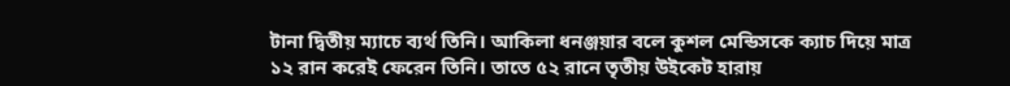টানা দ্বিতীয় ম্যাচে ব্যর্থ তিনি। আকিলা ধনঞ্জয়ার বলে কুশল মেন্ডিসকে ক্যাচ দিয়ে মাত্র ১২ রান করেই ফেরেন তিনি। তাতে ৫২ রানে তৃতীয় উইকেট হারায়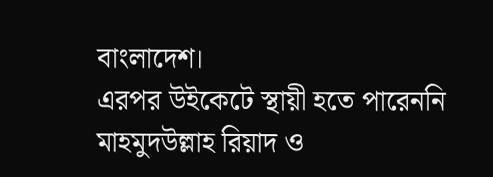বাংলাদেশ।
এরপর উইকেটে স্থায়ী হতে পারেননি মাহমুদউল্লাহ রিয়াদ ও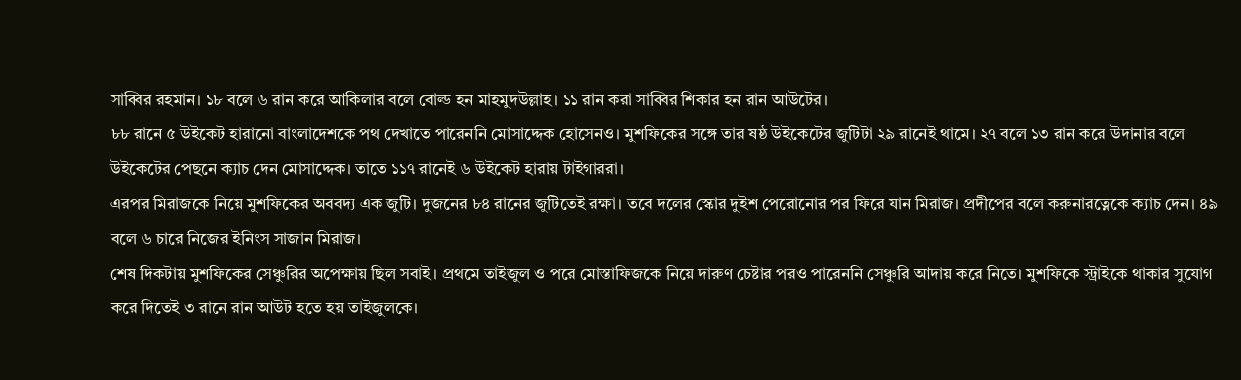সাব্বির রহমান। ১৮ বলে ৬ রান করে আকিলার বলে বোল্ড হন মাহমুদউল্লাহ। ১১ রান করা সাব্বির শিকার হন রান আউটের।
৮৮ রানে ৫ উইকেট হারানো বাংলাদেশকে পথ দেখাতে পারেননি মোসাদ্দেক হোসেনও। মুশফিকের সঙ্গে তার ষষ্ঠ উইকেটের জুটিটা ২৯ রানেই থামে। ২৭ বলে ১৩ রান করে উদানার বলে উইকেটের পেছনে ক্যাচ দেন মোসাদ্দেক। তাতে ১১৭ রানেই ৬ উইকেট হারায় টাইগাররা।
এরপর মিরাজকে নিয়ে মুশফিকের অববদ্য এক জুটি। দুজনের ৮৪ রানের জুটিতেই রক্ষা। তবে দলের স্কোর দুইশ পেরোনোর পর ফিরে যান মিরাজ। প্রদীপের বলে করুনারত্নেকে ক্যাচ দেন। ৪৯ বলে ৬ চারে নিজের ইনিংস সাজান মিরাজ।
শেষ দিকটায় মুশফিকের সেঞ্চুরির অপেক্ষায় ছিল সবাই। প্রথমে তাইজুল ও পরে মোস্তাফিজকে নিয়ে দারুণ চেষ্টার পরও পারেননি সেঞ্চুরি আদায় করে নিতে। মুশফিকে স্ট্রাইকে থাকার সুযোগ করে দিতেই ৩ রানে রান আউট হতে হয় তাইজুলকে।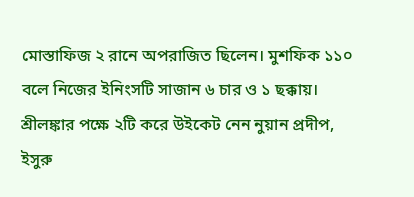মোস্তাফিজ ২ রানে অপরাজিত ছিলেন। মুশফিক ১১০ বলে নিজের ইনিংসটি সাজান ৬ চার ও ১ ছক্কায়।
শ্রীলঙ্কার পক্ষে ২টি করে উইকেট নেন নুয়ান প্রদীপ, ইসুরু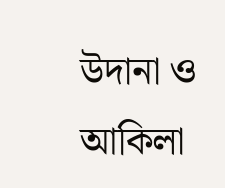উদানা ও আকিলা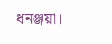ধনঞ্জয়া।